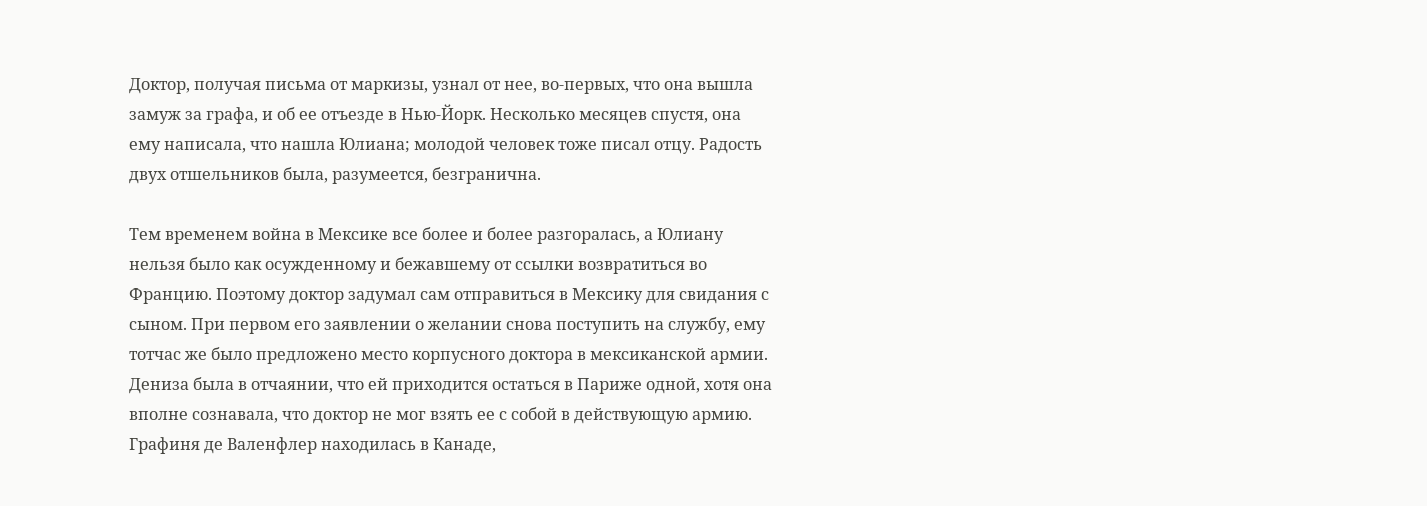Доктор, получая письма от маркизы, узнал от нее, во-первых, что она вышла замуж за графа, и об ее отъезде в Нью-Йорк. Несколько месяцев спустя, она ему написала, что нашла Юлиана; молодой человек тоже писал отцу. Радость двух отшельников была, разумеется, безгранична.

Тем временем война в Мексике все более и более разгоралась, а Юлиану нельзя было как осужденному и бежавшему от ссылки возвратиться во Францию. Поэтому доктор задумал сам отправиться в Мексику для свидания с сыном. При первом его заявлении о желании снова поступить на службу, ему тотчас же было предложено место корпусного доктора в мексиканской армии. Дениза была в отчаянии, что ей приходится остаться в Париже одной, хотя она вполне сознавала, что доктор не мог взять ее с собой в действующую армию. Графиня де Валенфлер находилась в Канаде,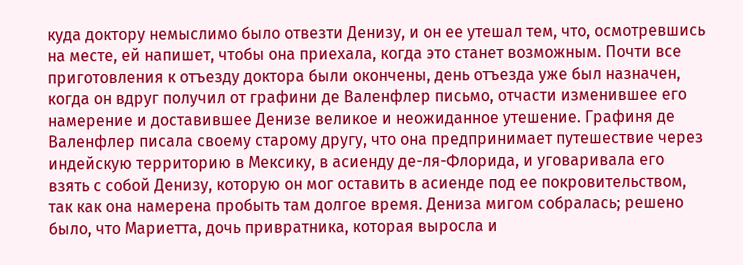куда доктору немыслимо было отвезти Денизу, и он ее утешал тем, что, осмотревшись на месте, ей напишет, чтобы она приехала, когда это станет возможным. Почти все приготовления к отъезду доктора были окончены, день отъезда уже был назначен, когда он вдруг получил от графини де Валенфлер письмо, отчасти изменившее его намерение и доставившее Денизе великое и неожиданное утешение. Графиня де Валенфлер писала своему старому другу, что она предпринимает путешествие через индейскую территорию в Мексику, в асиенду де-ля-Флорида, и уговаривала его взять с собой Денизу, которую он мог оставить в асиенде под ее покровительством, так как она намерена пробыть там долгое время. Дениза мигом собралась; решено было, что Мариетта, дочь привратника, которая выросла и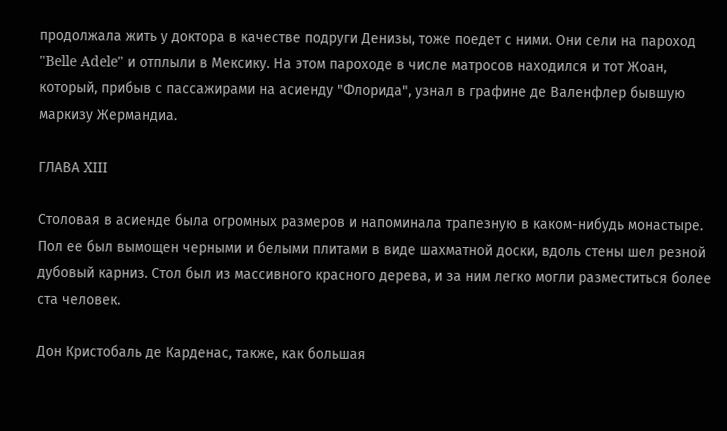продолжала жить у доктора в качестве подруги Денизы, тоже поедет с ними. Они сели на пароход "Belle Adele" и отплыли в Мексику. На этом пароходе в числе матросов находился и тот Жоан, который, прибыв с пассажирами на асиенду "Флорида", узнал в графине де Валенфлер бывшую маркизу Жермандиа.

ГЛАВА XIII

Столовая в асиенде была огромных размеров и напоминала трапезную в каком-нибудь монастыре. Пол ее был вымощен черными и белыми плитами в виде шахматной доски, вдоль стены шел резной дубовый карниз. Стол был из массивного красного дерева, и за ним легко могли разместиться более ста человек.

Дон Кристобаль де Карденас, также, как большая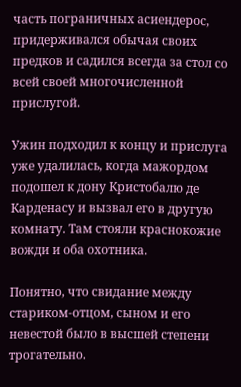часть пограничных асиендерос, придерживался обычая своих предков и садился всегда за стол со всей своей многочисленной прислугой.

Ужин подходил к концу и прислуга уже удалилась, когда мажордом подошел к дону Кристобалю де Карденасу и вызвал его в другую комнату. Там стояли краснокожие вожди и оба охотника.

Понятно, что свидание между стариком-отцом, сыном и его невестой было в высшей степени трогательно.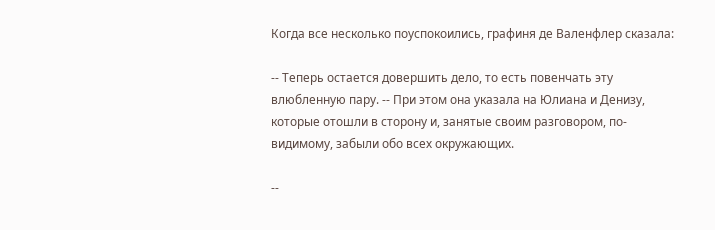Когда все несколько поуспокоились, графиня де Валенфлер сказала:

-- Теперь остается довершить дело, то есть повенчать эту влюбленную пару. -- При этом она указала на Юлиана и Денизу, которые отошли в сторону и, занятые своим разговором, по-видимому, забыли обо всех окружающих.

--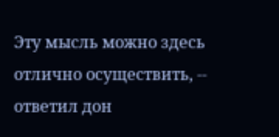Эту мысль можно здесь отлично осуществить, -- ответил дон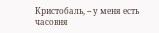Кристобаль, -- у меня есть часовня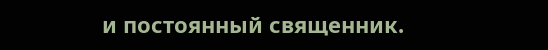и постоянный священник.